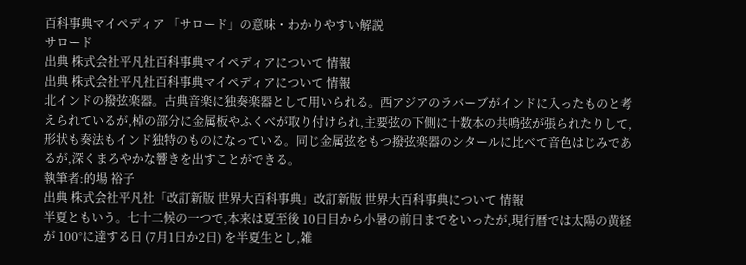百科事典マイペディア 「サロード」の意味・わかりやすい解説
サロード
出典 株式会社平凡社百科事典マイペディアについて 情報
出典 株式会社平凡社百科事典マイペディアについて 情報
北インドの撥弦楽器。古典音楽に独奏楽器として用いられる。西アジアのラバーブがインドに入ったものと考えられているが,棹の部分に金属板やふくべが取り付けられ,主要弦の下側に十数本の共鳴弦が張られたりして,形状も奏法もインド独特のものになっている。同じ金属弦をもつ撥弦楽器のシタールに比べて音色はじみであるが,深くまろやかな響きを出すことができる。
執筆者:的場 裕子
出典 株式会社平凡社「改訂新版 世界大百科事典」改訂新版 世界大百科事典について 情報
半夏ともいう。七十二候の一つで,本来は夏至後 10日目から小暑の前日までをいったが,現行暦では太陽の黄経が 100°に達する日 (7月1日か2日) を半夏生とし,雑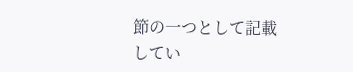節の一つとして記載してい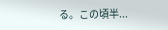る。この頃半...